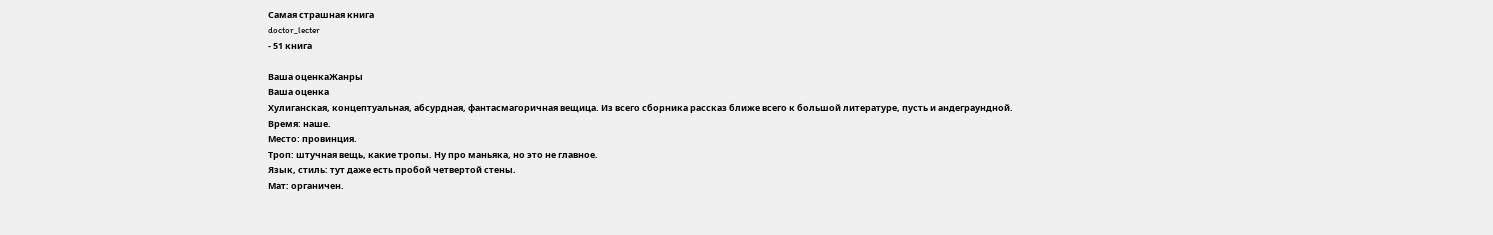Самая страшная книга
doctor_lecter
- 51 книга

Ваша оценкаЖанры
Ваша оценка
Хулиганская, концептуальная, абсурдная, фантасмагоричная вещица. Из всего сборника рассказ ближе всего к большой литературе, пусть и андеграундной.
Время: наше.
Место: провинция.
Троп: штучная вещь, какие тропы. Ну про маньяка, но это не главное.
Язык, стиль: тут даже есть пробой четвертой стены.
Мат: органичен.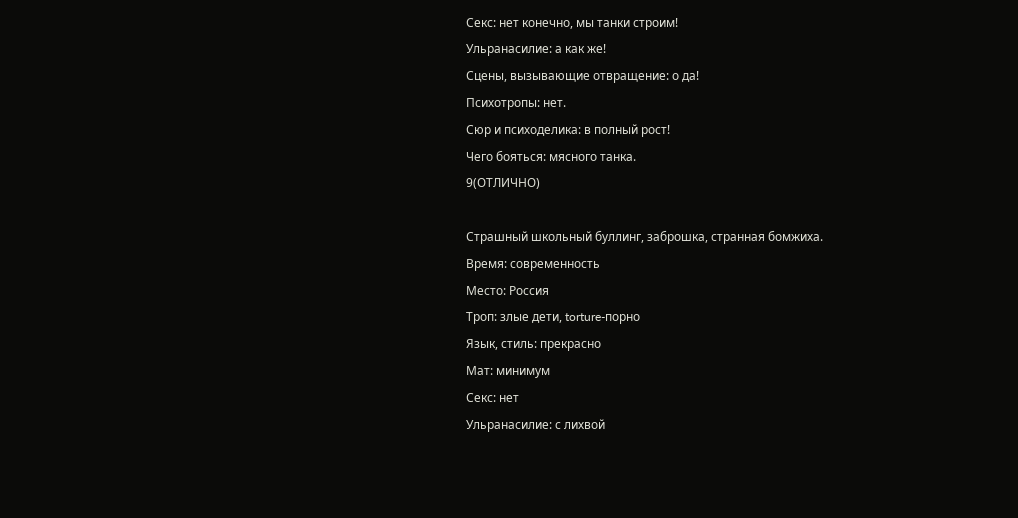Секс: нет конечно, мы танки строим!
Ульранасилие: а как же!
Сцены, вызывающие отвращение: о да!
Психотропы: нет.
Сюр и психоделика: в полный рост!
Чего бояться: мясного танка.
9(ОТЛИЧНО)

Страшный школьный буллинг, заброшка, странная бомжиха.
Время: современность
Место: Россия
Троп: злые дети, torture-порно
Язык, стиль: прекрасно
Мат: минимум
Секс: нет
Ульранасилие: с лихвой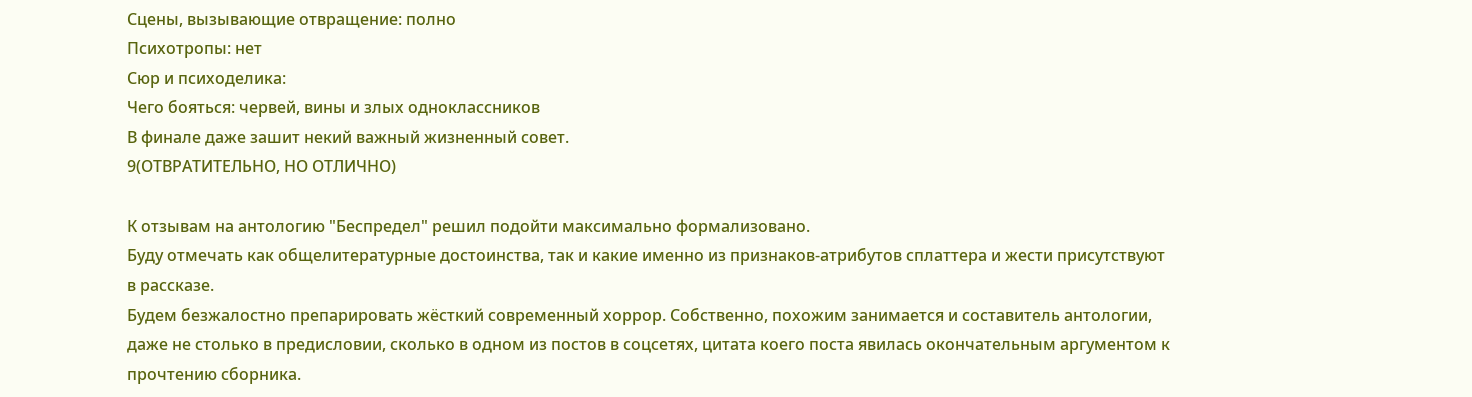Сцены, вызывающие отвращение: полно
Психотропы: нет
Сюр и психоделика:
Чего бояться: червей, вины и злых одноклассников
В финале даже зашит некий важный жизненный совет.
9(ОТВРАТИТЕЛЬНО, НО ОТЛИЧНО)

К отзывам на антологию "Беспредел" решил подойти максимально формализовано.
Буду отмечать как общелитературные достоинства, так и какие именно из признаков-атрибутов сплаттера и жести присутствуют в рассказе.
Будем безжалостно препарировать жёсткий современный хоррор. Собственно, похожим занимается и составитель антологии, даже не столько в предисловии, сколько в одном из постов в соцсетях, цитата коего поста явилась окончательным аргументом к прочтению сборника.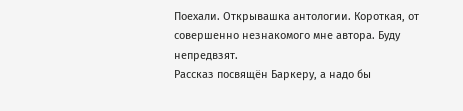Поехали. Открывашка антологии. Короткая, от совершенно незнакомого мне автора. Буду непредвзят.
Рассказ посвящён Баркеру, а надо бы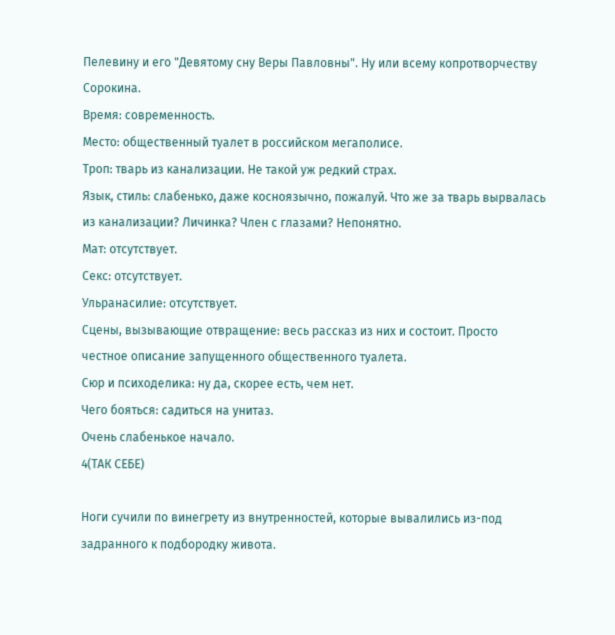Пелевину и его "Девятому сну Веры Павловны". Ну или всему копротворчеству Сорокина.
Время: современность.
Место: общественный туалет в российском мегаполисе.
Троп: тварь из канализации. Не такой уж редкий страх.
Язык, стиль: слабенько, даже косноязычно, пожалуй. Что же за тварь вырвалась из канализации? Личинка? Член с глазами? Непонятно.
Мат: отсутствует.
Секс: отсутствует.
Ульранасилие: отсутствует.
Сцены, вызывающие отвращение: весь рассказ из них и состоит. Просто честное описание запущенного общественного туалета.
Сюр и психоделика: ну да, скорее есть, чем нет.
Чего бояться: садиться на унитаз.
Очень слабенькое начало.
4(ТАК СЕБЕ)

Ноги сучили по винегрету из внутренностей, которые вывалились из-под задранного к подбородку живота.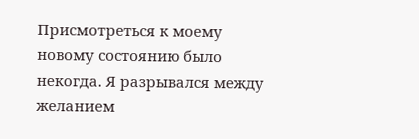Присмотреться к моему новому состоянию было некогда. Я разрывался между желанием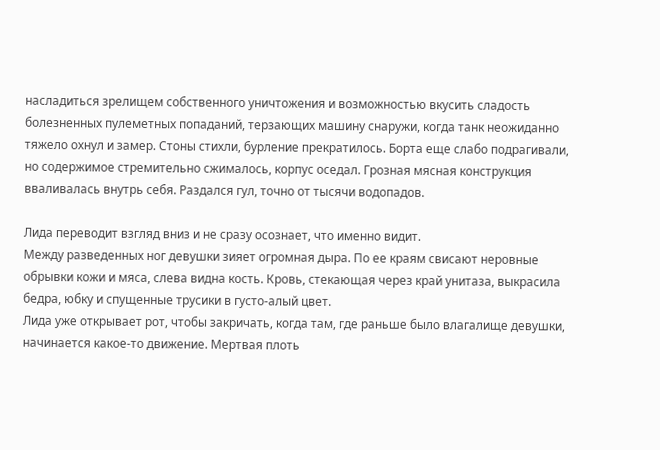насладиться зрелищем собственного уничтожения и возможностью вкусить сладость болезненных пулеметных попаданий, терзающих машину снаружи, когда танк неожиданно тяжело охнул и замер. Стоны стихли, бурление прекратилось. Борта еще слабо подрагивали, но содержимое стремительно сжималось, корпус оседал. Грозная мясная конструкция вваливалась внутрь себя. Раздался гул, точно от тысячи водопадов.

Лида переводит взгляд вниз и не сразу осознает, что именно видит.
Между разведенных ног девушки зияет огромная дыра. По ее краям свисают неровные обрывки кожи и мяса, слева видна кость. Кровь, стекающая через край унитаза, выкрасила бедра, юбку и спущенные трусики в густо‑алый цвет.
Лида уже открывает рот, чтобы закричать, когда там, где раньше было влагалище девушки, начинается какое‑то движение. Мертвая плоть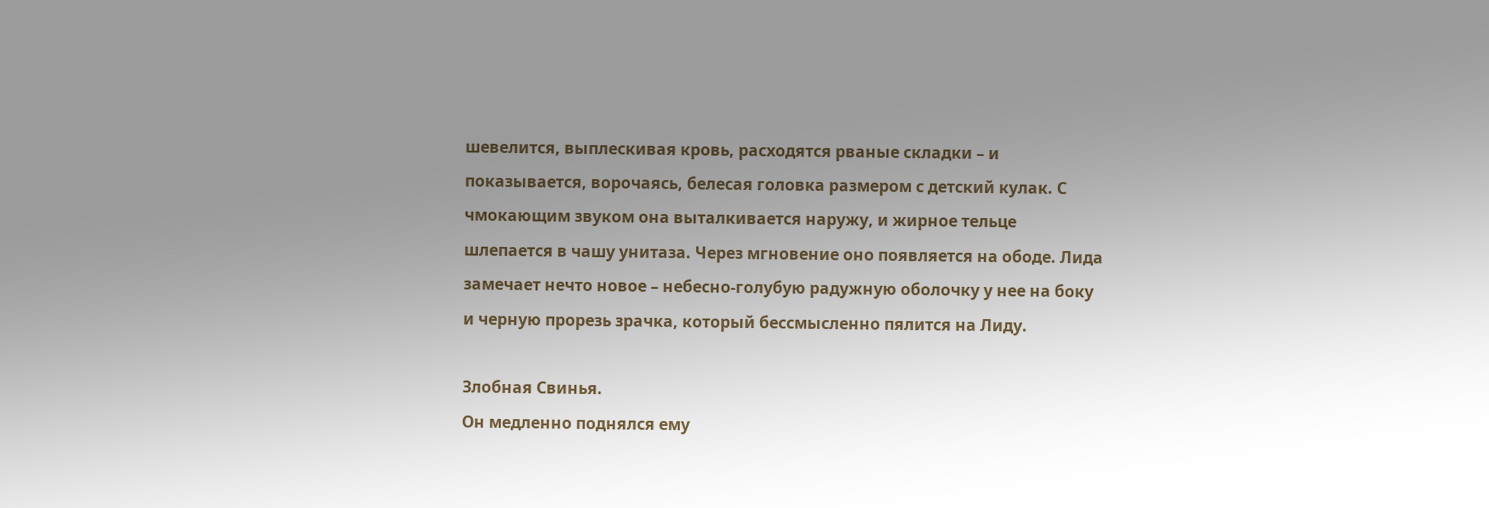шевелится, выплескивая кровь, расходятся рваные складки – и показывается, ворочаясь, белесая головка размером с детский кулак. С чмокающим звуком она выталкивается наружу, и жирное тельце шлепается в чашу унитаза. Через мгновение оно появляется на ободе. Лида замечает нечто новое – небесно‑голубую радужную оболочку у нее на боку и черную прорезь зрачка, который бессмысленно пялится на Лиду.

Злобная Свинья.
Он медленно поднялся ему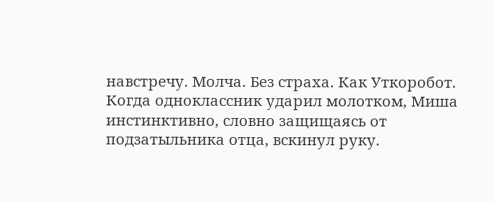навстречу. Молча. Без страха. Как Уткоробот.
Когда одноклассник ударил молотком, Миша инстинктивно, словно защищаясь от подзатыльника отца, вскинул руку.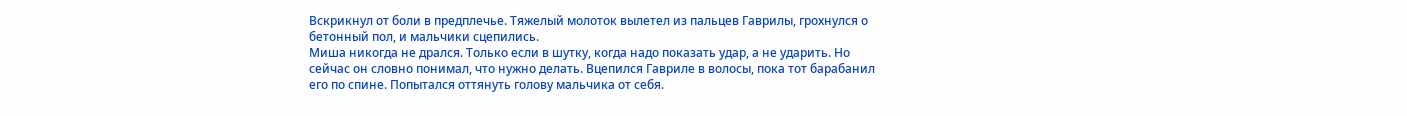Вскрикнул от боли в предплечье. Тяжелый молоток вылетел из пальцев Гаврилы, грохнулся о бетонный пол, и мальчики сцепились.
Миша никогда не дрался. Только если в шутку, когда надо показать удар, а не ударить. Но сейчас он словно понимал, что нужно делать. Вцепился Гавриле в волосы, пока тот барабанил его по спине. Попытался оттянуть голову мальчика от себя.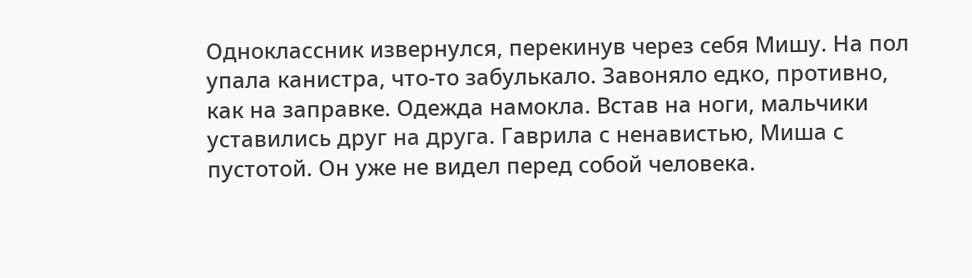Одноклассник извернулся, перекинув через себя Мишу. На пол упала канистра, что-то забулькало. Завоняло едко, противно, как на заправке. Одежда намокла. Встав на ноги, мальчики уставились друг на друга. Гаврила с ненавистью, Миша с пустотой. Он уже не видел перед собой человека.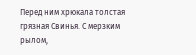Перед ним хрюкала толстая грязная Свинья. С мерзким рылом,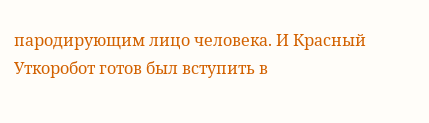пародирующим лицо человека. И Красный Уткоробот готов был вступить в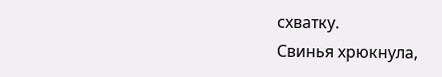схватку.
Свинья хрюкнула,